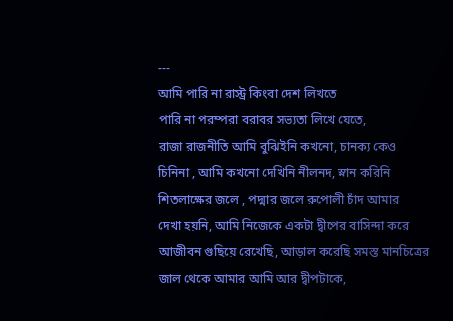---
আমি পারি না রাস্ট্র কিংবা দেশ লিখতে
পারি না পরম্পরা বরাবর সভ্যতা লিখে যেতে,
রাজা রাজনীতি আমি বুঝিইনি কখনো, চানক্য কেও
চিনিনা , আমি কখনো দেখিনি নীলনদ, স্নান করিনি
শিতলাক্ষের জলে , পদ্মার জলে রুপোলী চাঁদ আমার
দেখা হয়নি, আমি নিজেকে একটা দ্বীপের বাসিন্দা করে
আজীবন গুছিয়ে রেখেছি, আড়াল করেছি সমস্ত মানচিত্রের
জাল থেকে আমার আমি আর দ্বীপটাকে,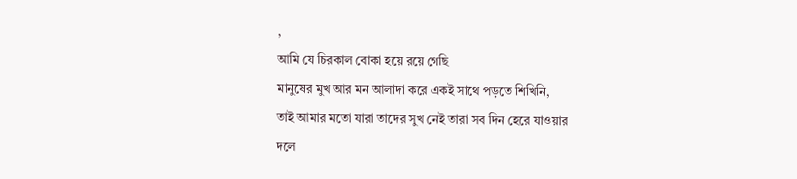,
আমি যে চিরকাল বোকা হয়ে রয়ে গেছি
মানুষের মুখ আর মন আলাদা করে একই সাথে পড়তে শিখিনি,
তাই আমার মতো যারা তাদের সুখ নেই তারা সব দিন হেরে যাওয়ার
দলে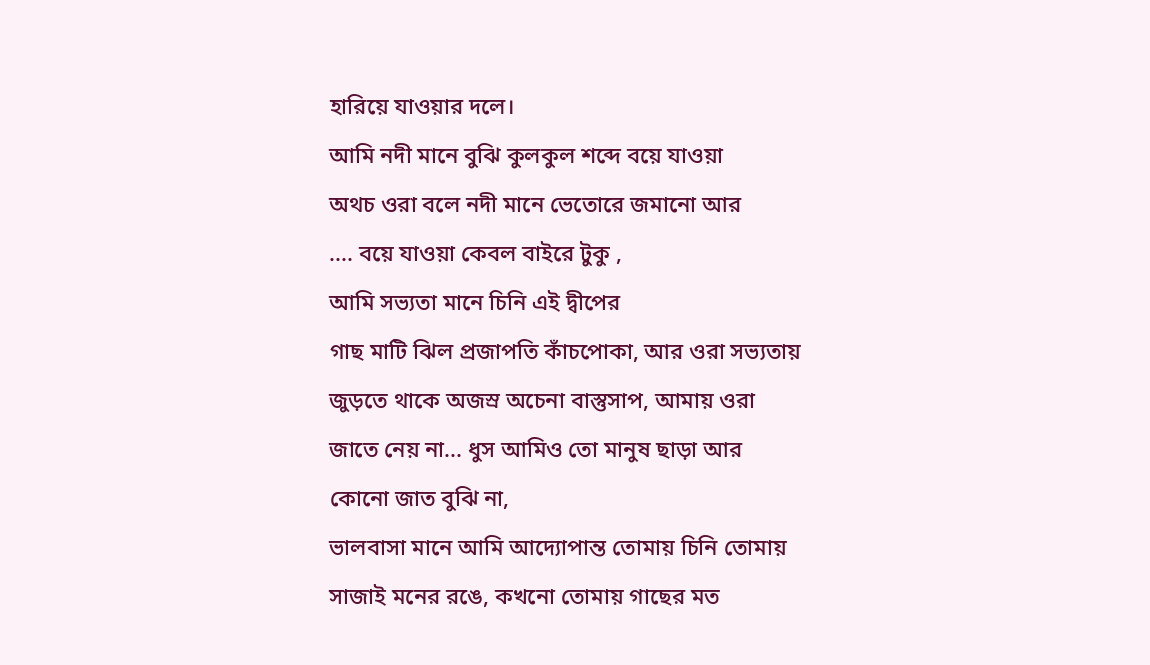হারিয়ে যাওয়ার দলে।
আমি নদী মানে বুঝি কুলকুল শব্দে বয়ে যাওয়া
অথচ ওরা বলে নদী মানে ভেতোরে জমানো আর
.... বয়ে যাওয়া কেবল বাইরে টুকু ,
আমি সভ্যতা মানে চিনি এই দ্বীপের
গাছ মাটি ঝিল প্রজাপতি কাঁচপোকা, আর ওরা সভ্যতায়
জুড়তে থাকে অজস্র অচেনা বাস্তুসাপ, আমায় ওরা
জাতে নেয় না... ধুস আমিও তো মানুষ ছাড়া আর
কোনো জাত বুঝি না,
ভালবাসা মানে আমি আদ্যোপান্ত তোমায় চিনি তোমায়
সাজাই মনের রঙে, কখনো তোমায় গাছের মত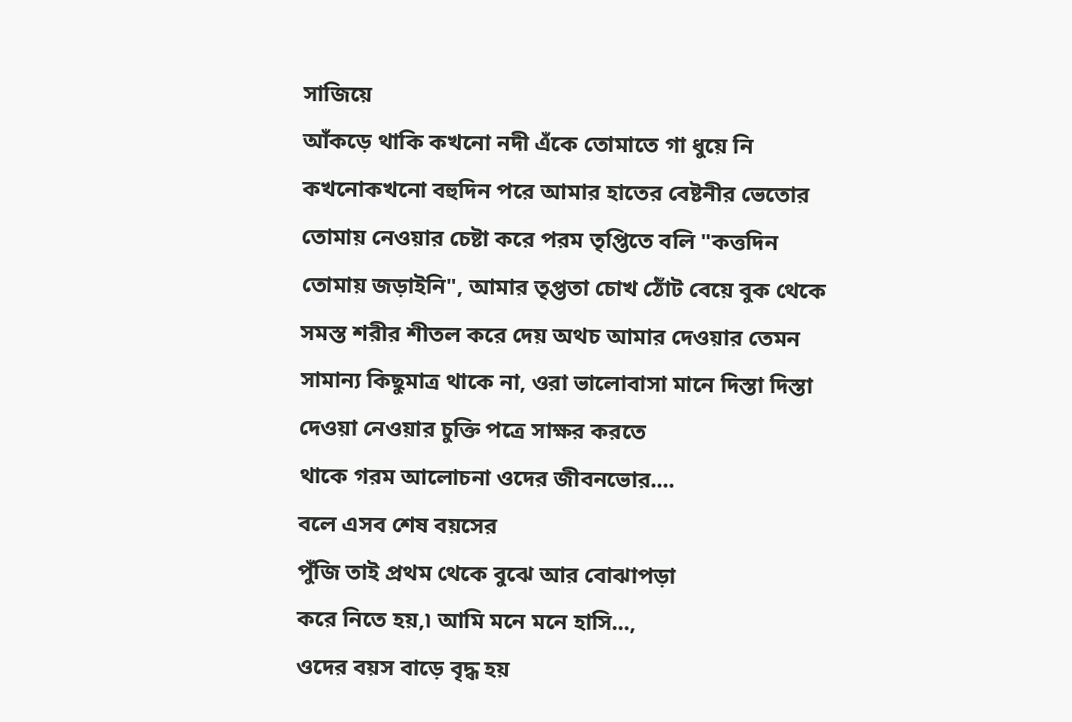সাজিয়ে
আঁকড়ে থাকি কখনো নদী এঁকে তোমাতে গা ধুয়ে নি
কখনোকখনো বহুদিন পরে আমার হাতের বেষ্টনীর ভেতোর
তোমায় নেওয়ার চেষ্টা করে পরম তৃপ্তিতে বলি "কত্তদিন
তোমায় জড়াইনি", আমার তৃপ্ততা চোখ ঠোঁট বেয়ে বুক থেকে
সমস্ত শরীর শীতল করে দেয় অথচ আমার দেওয়ার তেমন
সামান্য কিছুমাত্র থাকে না, ওরা ভালোবাসা মানে দিস্তা দিস্তা
দেওয়া নেওয়ার চুক্তি পত্রে সাক্ষর করতে
থাকে গরম আলোচনা ওদের জীবনভোর....
বলে এসব শেষ বয়সের
পুঁজি তাই প্রথম থেকে বুঝে আর বোঝাপড়া
করে নিতে হয়,৷ আমি মনে মনে হাসি...,
ওদের বয়স বাড়ে বৃদ্ধ হয়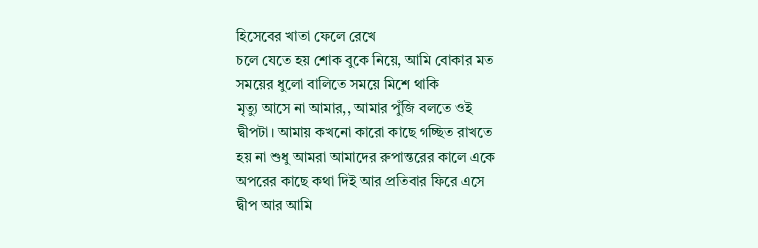হিসেবের খাতা ফেলে রেখে
চলে যেতে হয় শোক বুকে নিয়ে, আমি বোকার মত
সময়ের ধুলো বালিতে সময়ে মিশে থাকি
মৃত্যু আসে না আমার,, আমার পুঁজি বলতে ওই
দ্বীপটা। আমায় কখনো কারো কাছে গচ্ছিত রাখতে
হয় না শুধু আমরা আমাদের রুপান্তরের কালে একে
অপরের কাছে কথা দিই আর প্রতিবার ফিরে এসে
দ্বীপ আর আমি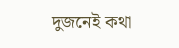দুজনেই কথা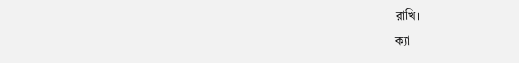রাখি।
ক্যা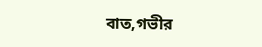বাত,গভীর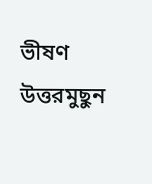ভীষণ
উত্তরমুছুন